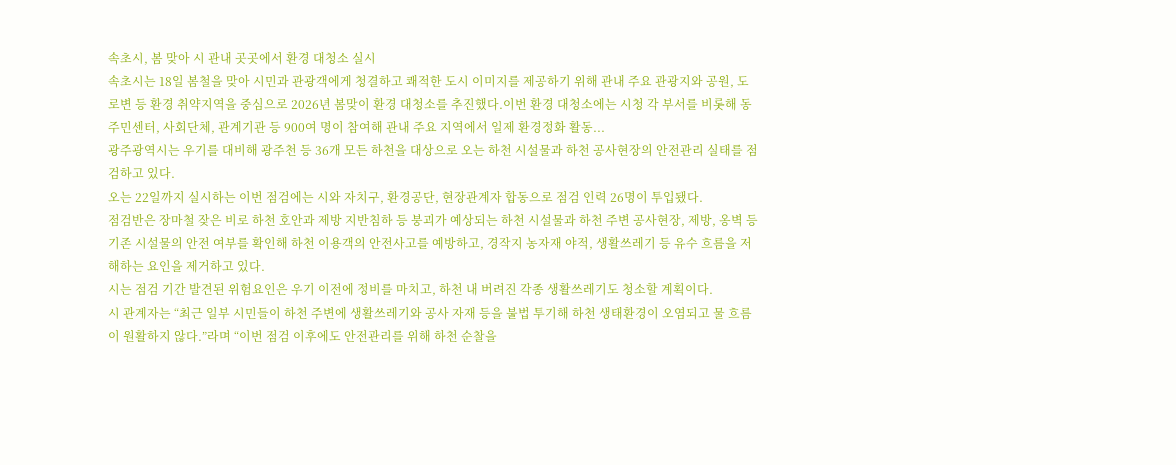속초시, 봄 맞아 시 관내 곳곳에서 환경 대청소 실시
속초시는 18일 봄철을 맞아 시민과 관광객에게 청결하고 쾌적한 도시 이미지를 제공하기 위해 관내 주요 관광지와 공원, 도로변 등 환경 취약지역을 중심으로 2026년 봄맞이 환경 대청소를 추진했다.이번 환경 대청소에는 시청 각 부서를 비롯해 동 주민센터, 사회단체, 관계기관 등 900여 명이 참여해 관내 주요 지역에서 일제 환경정화 활동...
광주광역시는 우기를 대비해 광주천 등 36개 모든 하천을 대상으로 오는 하천 시설물과 하천 공사현장의 안전관리 실태를 점검하고 있다.
오는 22일까지 실시하는 이번 점검에는 시와 자치구, 환경공단, 현장관계자 합동으로 점검 인력 26명이 투입됐다.
점검반은 장마철 잦은 비로 하천 호안과 제방 지반침하 등 붕괴가 예상되는 하천 시설물과 하천 주변 공사현장, 제방, 옹벽 등 기존 시설물의 안전 여부를 확인해 하천 이용객의 안전사고를 예방하고, 경작지 농자재 야적, 생활쓰레기 등 유수 흐름을 저해하는 요인을 제거하고 있다.
시는 점검 기간 발견된 위험요인은 우기 이전에 정비를 마치고, 하천 내 버려진 각종 생활쓰레기도 청소할 계획이다.
시 관계자는 “최근 일부 시민들이 하천 주변에 생활쓰레기와 공사 자재 등을 불법 투기해 하천 생태환경이 오염되고 물 흐름이 원활하지 않다.”라며 “이번 점검 이후에도 안전관리를 위해 하천 순찰을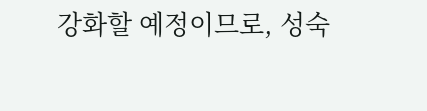강화할 예정이므로, 성숙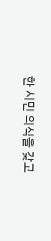한 시민 의식을 갖고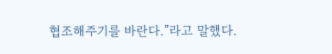협조해주기를 바란다.”라고 말했다.